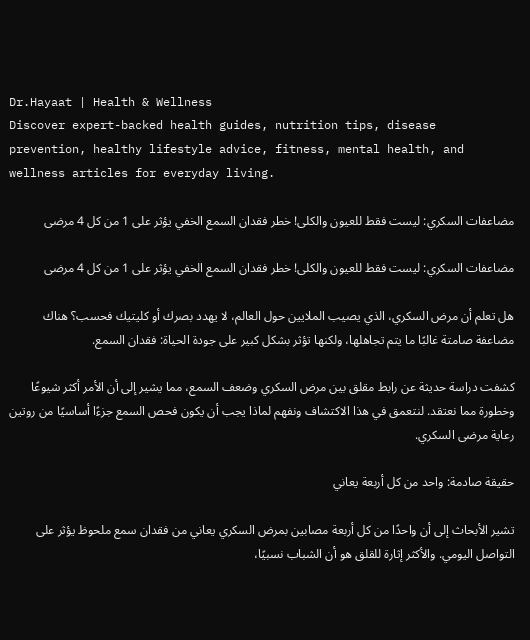Dr.Hayaat | Health & Wellness
Discover expert-backed health guides, nutrition tips, disease prevention, healthy lifestyle advice, fitness, mental health, and wellness articles for everyday living.

مضاعفات السكري: ليست فقط للعيون والكلى! خطر فقدان السمع الخفي يؤثر على 1 من كل 4 مرضى

مضاعفات السكري: ليست فقط للعيون والكلى! خطر فقدان السمع الخفي يؤثر على 1 من كل 4 مرضى

هل تعلم أن مرض السكري، الذي يصيب الملايين حول العالم، لا يهدد بصرك أو كليتيك فحسب؟ هناك مضاعفة صامتة غالبًا ما يتم تجاهلها، ولكنها تؤثر بشكل كبير على جودة الحياة: فقدان السمع.

كشفت دراسة حديثة عن رابط مقلق بين مرض السكري وضعف السمع، مما يشير إلى أن الأمر أكثر شيوعًا وخطورة مما نعتقد. لنتعمق في هذا الاكتشاف ونفهم لماذا يجب أن يكون فحص السمع جزءًا أساسيًا من روتين رعاية مرضى السكري.

حقيقة صادمة: واحد من كل أربعة يعاني

تشير الأبحاث إلى أن واحدًا من كل أربعة مصابين بمرض السكري يعاني من فقدان سمع ملحوظ يؤثر على التواصل اليومي. والأكثر إثارة للقلق هو أن الشباب نسبيًا،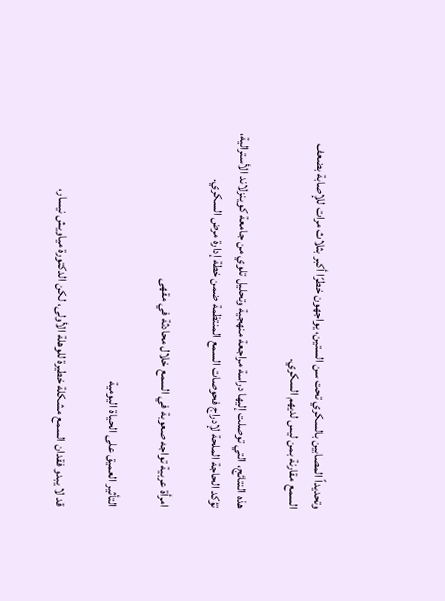وتحديداً المصابين بالسكري تحت سن الستين، يواجهون خطرًا أكبر بثلاث مرات للإصابة بضعف السمع مقارنة بمن ليس لديهم السكري.

هذه النتائج، التي توصلت إليها دراسة مراجعة منهجية وتحليل تلوي من جامعة كوينزلاند الأسترالية، تؤكد الحاجة الملحة لإدراج فحوصات السمع المنتظمة ضمن خطة إدارة مرض السكري.

امرأة عربية تواجه صعوبة في السمع خلال محادثة في مقهى

التأثير العميق على الحياة اليومية

قد لا يبدو فقدان السمع مشكلة خطيرة للوهلة الأولى، لكن الدكتورة مياويش نيسار،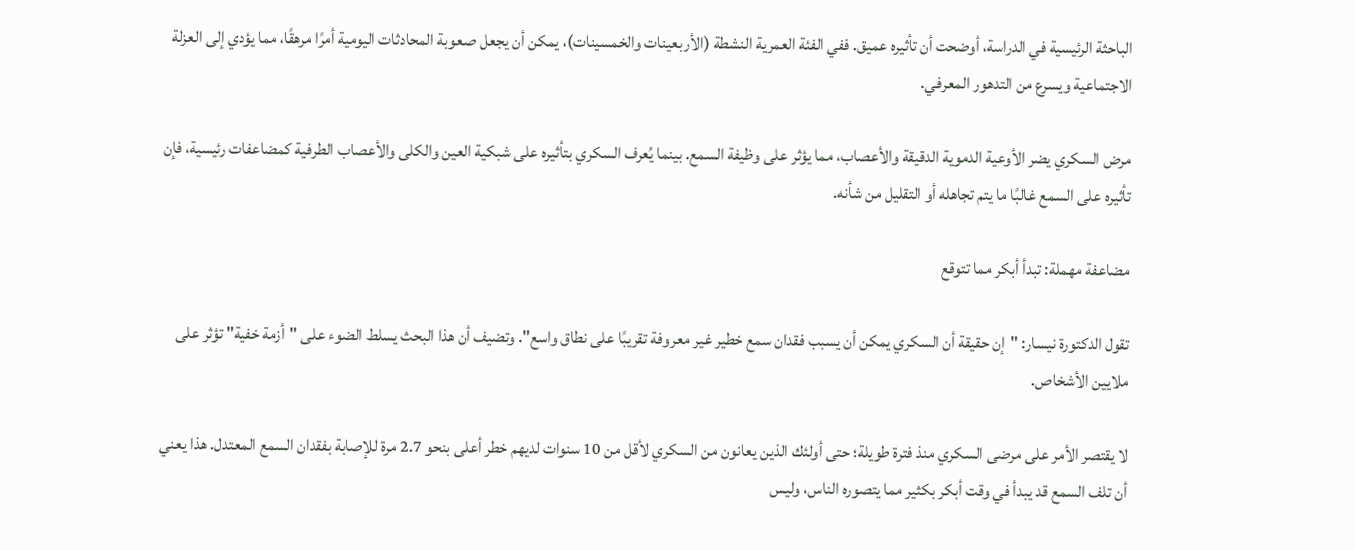الباحثة الرئيسية في الدراسة، أوضحت أن تأثيره عميق. ففي الفئة العمرية النشطة (الأربعينات والخمسينات)، يمكن أن يجعل صعوبة المحادثات اليومية أمرًا مرهقًا، مما يؤدي إلى العزلة الاجتماعية ويسرع من التدهور المعرفي.

مرض السكري يضر الأوعية الدموية الدقيقة والأعصاب، مما يؤثر على وظيفة السمع. بينما يُعرف السكري بتأثيره على شبكية العين والكلى والأعصاب الطرفية كمضاعفات رئيسية، فإن تأثيره على السمع غالبًا ما يتم تجاهله أو التقليل من شأنه.

مضاعفة مهملة: تبدأ أبكر مما تتوقع

تقول الدكتورة نيسار: "إن حقيقة أن السكري يمكن أن يسبب فقدان سمع خطير غير معروفة تقريبًا على نطاق واسع". وتضيف أن هذا البحث يسلط الضوء على "أزمة خفية" تؤثر على ملايين الأشخاص.

لا يقتصر الأمر على مرضى السكري منذ فترة طويلة؛ حتى أولئك الذين يعانون من السكري لأقل من 10 سنوات لديهم خطر أعلى بنحو 2.7 مرة للإصابة بفقدان السمع المعتدل. هذا يعني أن تلف السمع قد يبدأ في وقت أبكر بكثير مما يتصوره الناس، وليس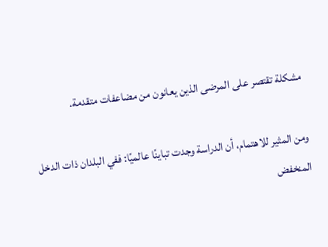مشكلة تقتصر على المرضى الذين يعانون من مضاعفات متقدمة.

ومن المثير للاهتمام، أن الدراسة وجدت تباينًا عالميًا: ففي البلدان ذات الدخل المنخفض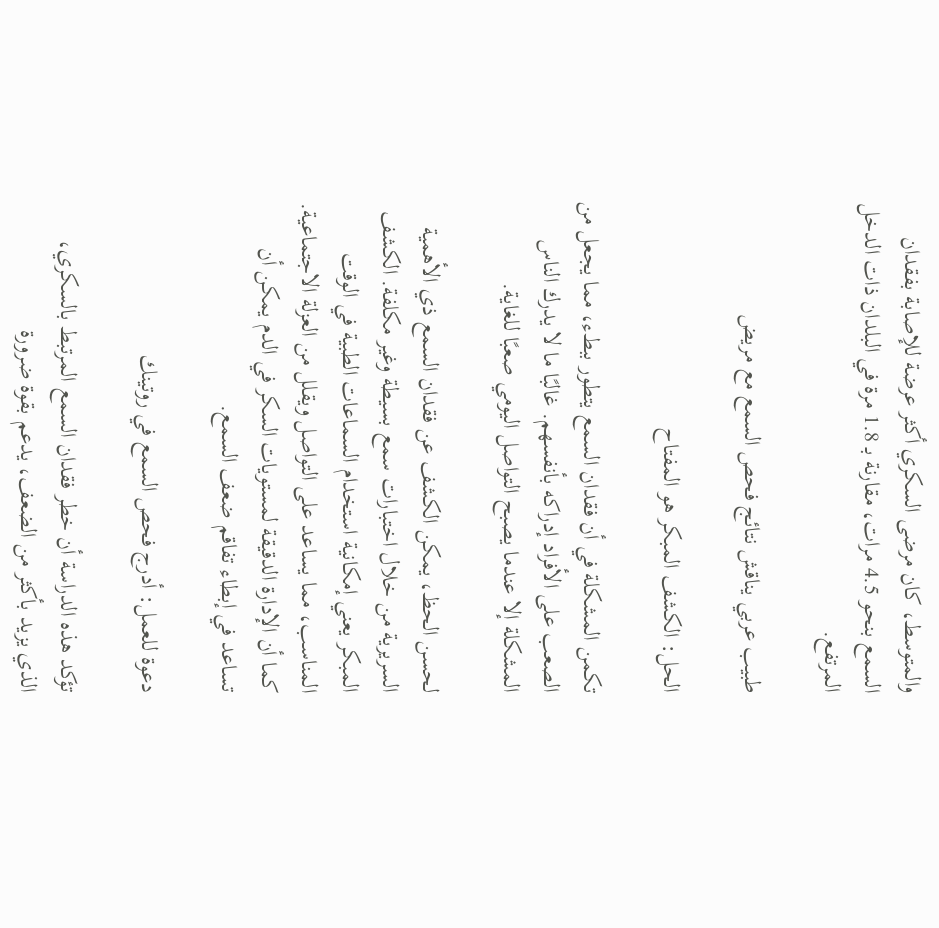والمتوسط، كان مرضى السكري أكثر عرضة للإصابة بفقدان السمع بنحو 4.5 مرات، مقارنة بـ 1.8 مرة في البلدان ذات الدخل المرتفع.

طبيب عربي يناقش نتائج فحص السمع مع مريض

الحل: الكشف المبكر هو المفتاح

تكمن المشكلة في أن فقدان السمع يتطور ببطء، مما يجعل من الصعب على الأفراد إدراكه بأنفسهم. غالبًا ما لا يدرك الناس المشكلة إلا عندما يصبح التواصل اليومي صعبًا للغاية.

لحسن الحظ، يمكن الكشف عن فقدان السمع ذي الأهمية السريرية من خلال اختبارات سمع بسيطة وغير مكلفة. الكشف المبكر يعني إمكانية استخدام السماعات الطبية في الوقت المناسب، مما يساعد على التواصل ويقلل من العزلة الاجتماعية. كما أن الإدارة الدقيقة لمستويات السكر في الدم يمكن أن تساعد في إبطاء تفاقم ضعف السمع.

دعوة للعمل: أدرج فحص السمع في روتينك

تؤكد هذه الدراسة أن خطر فقدان السمع المرتبط بالسكري، الذي يزيد بأكثر من الضعف، يدعم بقوة ضرورة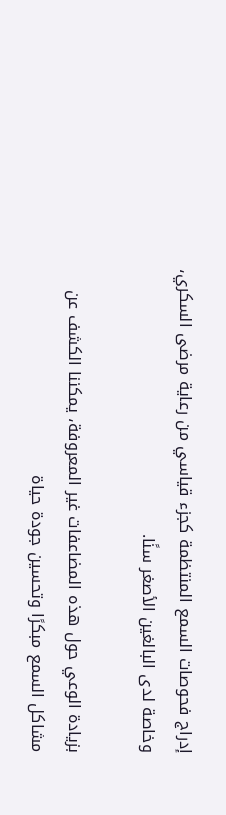إدراج فحوصات السمع المنتظمة كجزء قياسي من رعاية مرضى السكري، وخاصة لدى البالغين الأصغر سنًا.

بزيادة الوعي حول هذه المضاعفات غير المعروفة، يمكننا الكشف عن مشاكل السمع مبكرًا وتحسين جودة حياة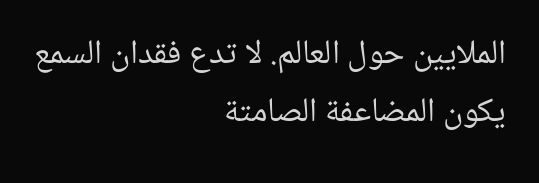الملايين حول العالم. لا تدع فقدان السمع يكون المضاعفة الصامتة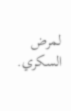لمرض السكري.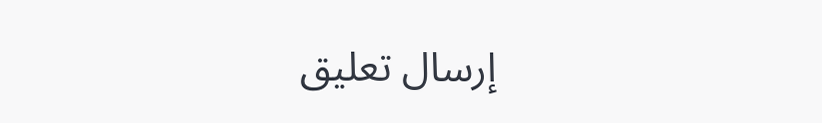إرسال تعليق